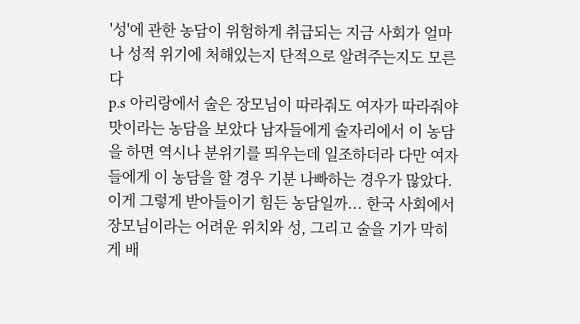'성'에 관한 농담이 위험하게 취급되는 지금 사회가 얼마나 성적 위기에 처해있는지 단적으로 알려주는지도 모른다
p.s 아리랑에서 술은 장모님이 따라줘도 여자가 따라줘야 맛이라는 농담을 보았다 남자들에게 술자리에서 이 농담을 하면 역시나 분위기를 띄우는데 일조하더라 다만 여자들에게 이 농담을 할 경우 기분 나빠하는 경우가 많았다. 이게 그렇게 받아들이기 힘든 농담일까... 한국 사회에서 장모님이라는 어려운 위치와 성, 그리고 술을 기가 막히게 배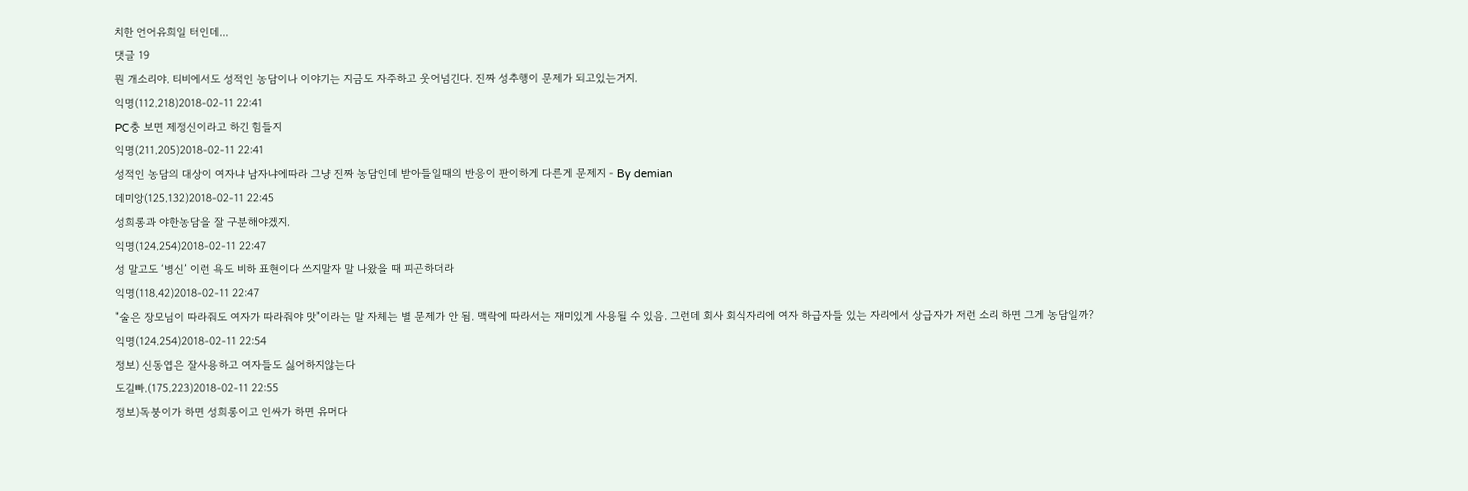치한 언어유희일 터인데...
댓글 19
뭔 개소리야. 티비에서도 성적인 농담이나 이야기는 지금도 자주하고 웃어넘긴다. 진짜 성추행이 문제가 되고있는거지.
익명(112.218)2018-02-11 22:41
PC충 보면 제정신이라고 하긴 힘들지
익명(211.205)2018-02-11 22:41
성적인 농담의 대상이 여자냐 남자냐에따라 그냥 진짜 농담인데 받아들일때의 반응이 판이하게 다른게 문제지 - By demian
데미앙(125.132)2018-02-11 22:45
성희롱과 야한농담을 잘 구분해야겠지.
익명(124.254)2018-02-11 22:47
성 말고도 ‘병신’ 이런 욕도 비하 표현이다 쓰지말자 말 나왔을 때 피곤하더라
익명(118.42)2018-02-11 22:47
"술은 장모님이 따라줘도 여자가 따라줘야 맛"이라는 말 자체는 별 문제가 안 됨. 맥락에 따라서는 재미있게 사용될 수 있음. 그런데 회사 회식자리에 여자 하급자들 있는 자리에서 상급자가 저런 소리 하면 그게 농담일까?
익명(124.254)2018-02-11 22:54
정보) 신동엽은 잘사용하고 여자들도 싫어하지않는다
도길빠.(175.223)2018-02-11 22:55
정보)독붕이가 하면 성희롱이고 인싸가 하면 유머다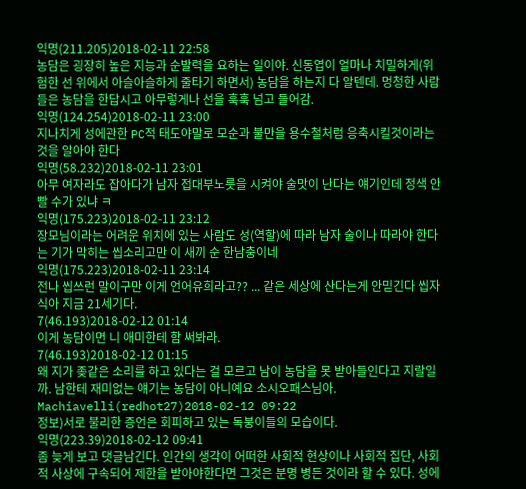익명(211.205)2018-02-11 22:58
농담은 굉장히 높은 지능과 순발력을 요하는 일이야. 신동엽이 얼마나 치밀하게(위험한 선 위에서 아슬아슬하게 줄타기 하면서) 농담을 하는지 다 알텐데. 멍청한 사람들은 농담을 한답시고 아무렇게나 선을 훅훅 넘고 들어감.
익명(124.254)2018-02-11 23:00
지나치게 성에관한 PC적 태도야말로 모순과 불만을 용수철처럼 응축시킬것이라는 것을 알아야 한다
익명(58.232)2018-02-11 23:01
아무 여자라도 잡아다가 남자 접대부노릇을 시켜야 술맛이 난다는 얘기인데 정색 안 빨 수가 있냐 ㅋ
익명(175.223)2018-02-11 23:12
장모님이라는 어려운 위치에 있는 사람도 성(역할)에 따라 남자 술이나 따라야 한다는 기가 막히는 씹소리고만 이 새끼 순 한남충이네
익명(175.223)2018-02-11 23:14
전나 씹쓰런 말이구만 이게 언어유희라고?? ... 같은 세상에 산다는게 안믿긴다 씹자식아 지금 21세기다.
7(46.193)2018-02-12 01:14
이게 농담이면 니 애미한테 함 써봐라.
7(46.193)2018-02-12 01:15
왜 지가 좆같은 소리를 하고 있다는 걸 모르고 남이 농담을 못 받아들인다고 지랄일까. 남한테 재미없는 얘기는 농담이 아니예요 소시오패스님아.
Machiavelli(redhot27)2018-02-12 09:22
정보)서로 불리한 증언은 회피하고 있는 독붕이들의 모습이다.
익명(223.39)2018-02-12 09:41
좀 늦게 보고 댓글남긴다. 인간의 생각이 어떠한 사회적 현상이나 사회적 집단, 사회적 사상에 구속되어 제한을 받아야한다면 그것은 분명 병든 것이라 할 수 있다. 성에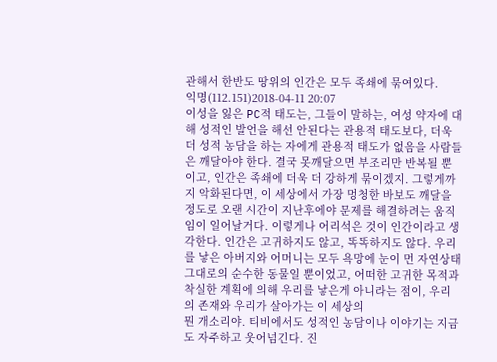관해서 한반도 땅위의 인간은 모두 족쇄에 묶여있다.
익명(112.151)2018-04-11 20:07
이성을 잃은 PC적 태도는, 그들이 말하는, 여성 약자에 대해 성적인 발언을 해선 안된다는 관용적 태도보다, 더욱 더 성적 농담을 하는 자에게 관용적 태도가 없음을 사람들은 깨달아야 한다. 결국 못깨달으면 부조리만 반복될 뿐이고, 인간은 족쇄에 더욱 더 강하게 묶이겠지. 그렇게까지 악화된다면, 이 세상에서 가장 멍청한 바보도 깨달을 정도로 오랜 시간이 지난후에야 문제를 해결하려는 움직임이 일어날거다. 이렇게나 어리석은 것이 인간이라고 생각한다. 인간은 고귀하지도 않고, 똑똑하지도 않다. 우리를 낳은 아버지와 어머니는 모두 욕망에 눈이 먼 자연상태 그대로의 순수한 동물일 뿐이었고, 어떠한 고귀한 목적과 착실한 계획에 의해 우리를 낳은게 아니라는 점이, 우리의 존재와 우리가 살아가는 이 세상의
뭔 개소리야. 티비에서도 성적인 농담이나 이야기는 지금도 자주하고 웃어넘긴다. 진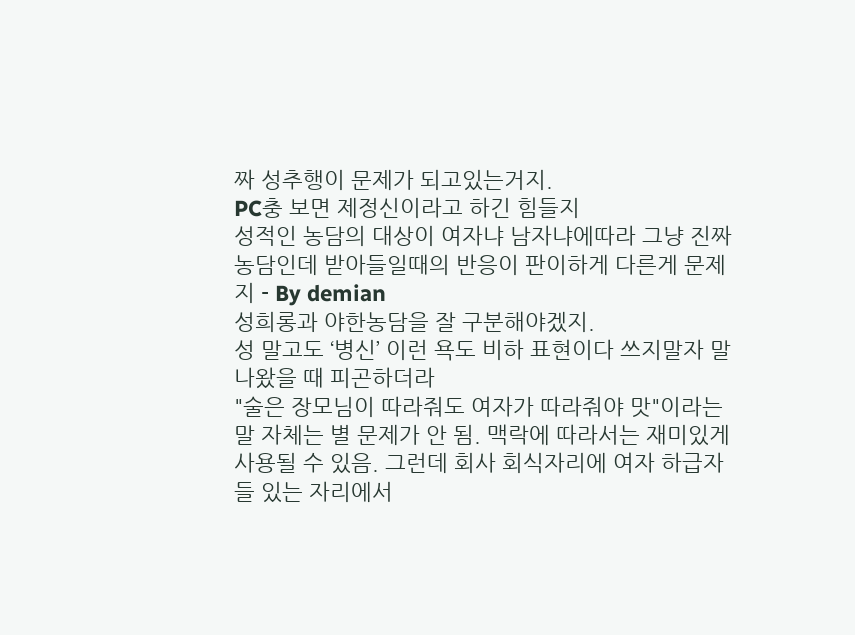짜 성추행이 문제가 되고있는거지.
PC충 보면 제정신이라고 하긴 힘들지
성적인 농담의 대상이 여자냐 남자냐에따라 그냥 진짜 농담인데 받아들일때의 반응이 판이하게 다른게 문제지 - By demian
성희롱과 야한농담을 잘 구분해야겠지.
성 말고도 ‘병신’ 이런 욕도 비하 표현이다 쓰지말자 말 나왔을 때 피곤하더라
"술은 장모님이 따라줘도 여자가 따라줘야 맛"이라는 말 자체는 별 문제가 안 됨. 맥락에 따라서는 재미있게 사용될 수 있음. 그런데 회사 회식자리에 여자 하급자들 있는 자리에서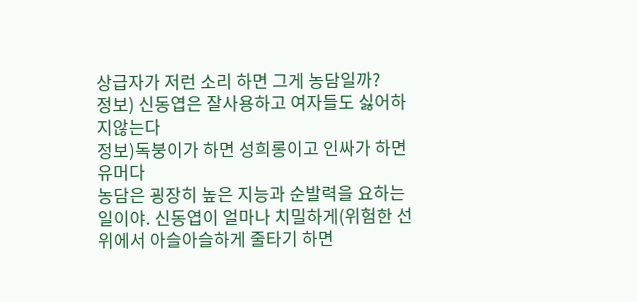상급자가 저런 소리 하면 그게 농담일까?
정보) 신동엽은 잘사용하고 여자들도 싫어하지않는다
정보)독붕이가 하면 성희롱이고 인싸가 하면 유머다
농담은 굉장히 높은 지능과 순발력을 요하는 일이야. 신동엽이 얼마나 치밀하게(위험한 선 위에서 아슬아슬하게 줄타기 하면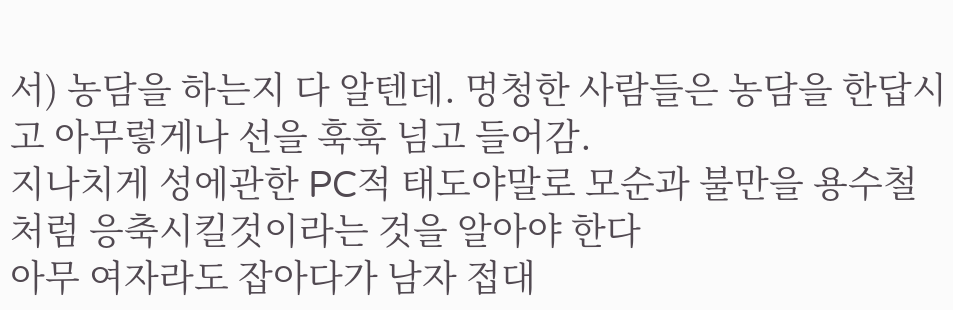서) 농담을 하는지 다 알텐데. 멍청한 사람들은 농담을 한답시고 아무렇게나 선을 훅훅 넘고 들어감.
지나치게 성에관한 PC적 태도야말로 모순과 불만을 용수철처럼 응축시킬것이라는 것을 알아야 한다
아무 여자라도 잡아다가 남자 접대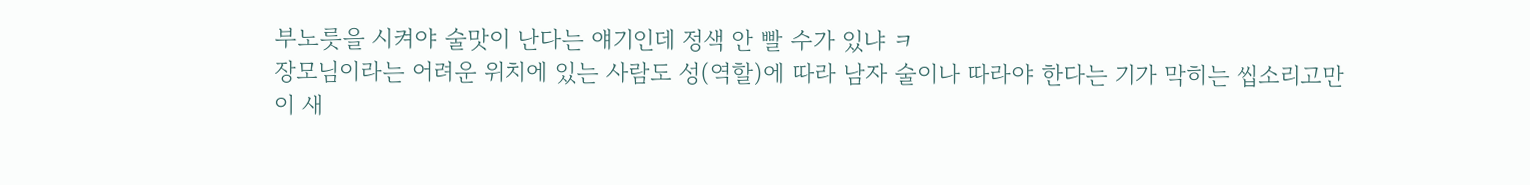부노릇을 시켜야 술맛이 난다는 얘기인데 정색 안 빨 수가 있냐 ㅋ
장모님이라는 어려운 위치에 있는 사람도 성(역할)에 따라 남자 술이나 따라야 한다는 기가 막히는 씹소리고만 이 새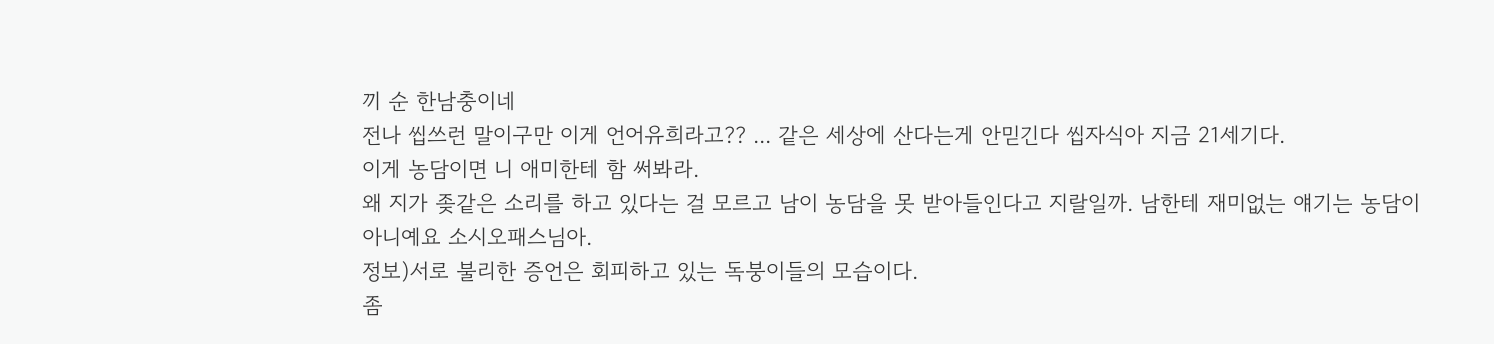끼 순 한남충이네
전나 씹쓰런 말이구만 이게 언어유희라고?? ... 같은 세상에 산다는게 안믿긴다 씹자식아 지금 21세기다.
이게 농담이면 니 애미한테 함 써봐라.
왜 지가 좆같은 소리를 하고 있다는 걸 모르고 남이 농담을 못 받아들인다고 지랄일까. 남한테 재미없는 얘기는 농담이 아니예요 소시오패스님아.
정보)서로 불리한 증언은 회피하고 있는 독붕이들의 모습이다.
좀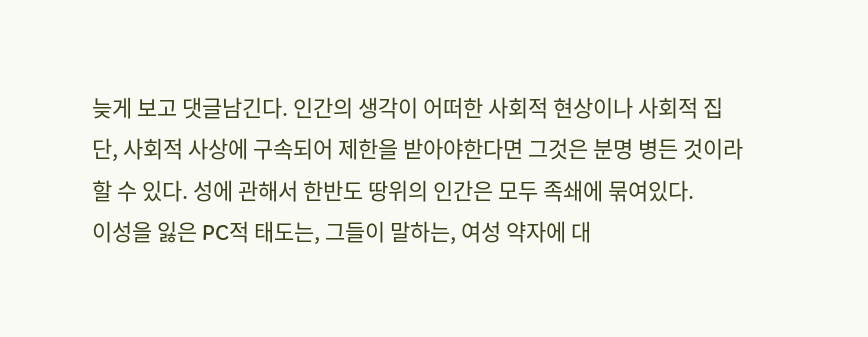늦게 보고 댓글남긴다. 인간의 생각이 어떠한 사회적 현상이나 사회적 집단, 사회적 사상에 구속되어 제한을 받아야한다면 그것은 분명 병든 것이라 할 수 있다. 성에 관해서 한반도 땅위의 인간은 모두 족쇄에 묶여있다.
이성을 잃은 PC적 태도는, 그들이 말하는, 여성 약자에 대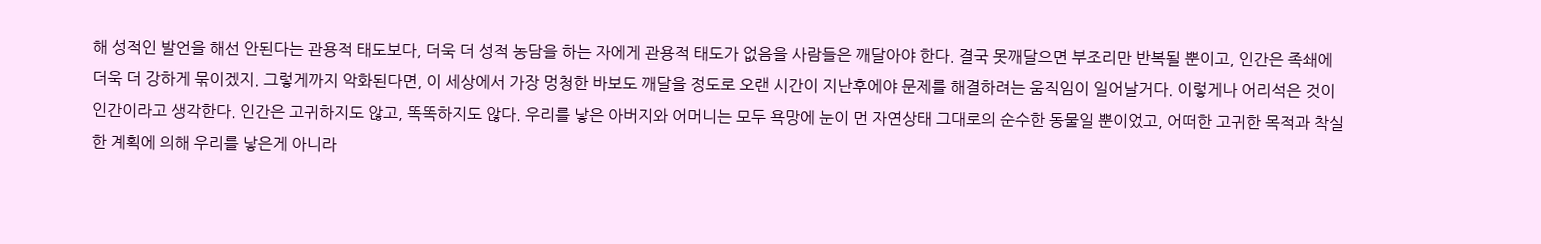해 성적인 발언을 해선 안된다는 관용적 태도보다, 더욱 더 성적 농담을 하는 자에게 관용적 태도가 없음을 사람들은 깨달아야 한다. 결국 못깨달으면 부조리만 반복될 뿐이고, 인간은 족쇄에 더욱 더 강하게 묶이겠지. 그렇게까지 악화된다면, 이 세상에서 가장 멍청한 바보도 깨달을 정도로 오랜 시간이 지난후에야 문제를 해결하려는 움직임이 일어날거다. 이렇게나 어리석은 것이 인간이라고 생각한다. 인간은 고귀하지도 않고, 똑똑하지도 않다. 우리를 낳은 아버지와 어머니는 모두 욕망에 눈이 먼 자연상태 그대로의 순수한 동물일 뿐이었고, 어떠한 고귀한 목적과 착실한 계획에 의해 우리를 낳은게 아니라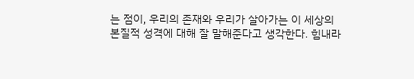는 점이, 우리의 존재와 우리가 살아가는 이 세상의
본질적 성격에 대해 잘 말해준다고 생각한다. 힘내라